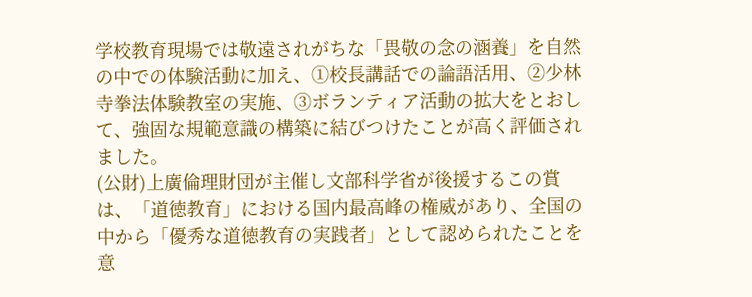学校教育現場では敬遠されがちな「畏敬の念の涵養」を自然の中での体験活動に加え、①校長講話での論語活用、②少林寺拳法体験教室の実施、③ボランティア活動の拡大をとおして、強固な規範意識の構築に結びつけたことが高く評価されました。
(公財)上廣倫理財団が主催し文部科学省が後援するこの賞は、「道徳教育」における国内最高峰の権威があり、全国の中から「優秀な道徳教育の実践者」として認められたことを意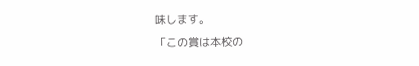味します。
「この賞は本校の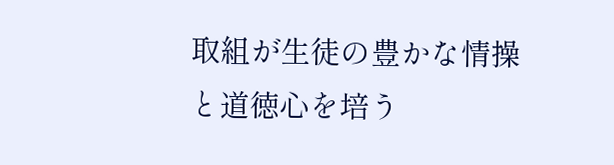取組が生徒の豊かな情操と道徳心を培う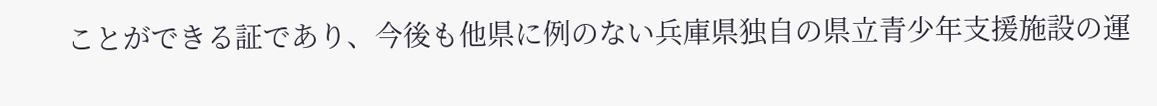ことができる証であり、今後も他県に例のない兵庫県独自の県立青少年支援施設の運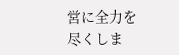営に全力を尽くしま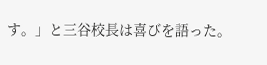す。」と三谷校長は喜びを語った。